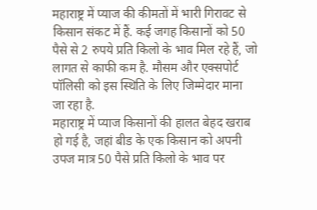महाराष्ट्र में प्याज की कीमतों में भारी गिरावट से किसान संकट में हैं. कई जगह किसानों को 50 पैसे से 2 रुपये प्रति किलो के भाव मिल रहे हैं, जो लागत से काफी कम है. मौसम और एक्सपोर्ट पॉलिसी को इस स्थिति के लिए जिम्मेदार माना जा रहा है.
महाराष्ट्र में प्याज किसानों की हालत बेहद खराब हो गई है, जहां बीड के एक किसान को अपनी उपज मात्र 50 पैसे प्रति किलो के भाव पर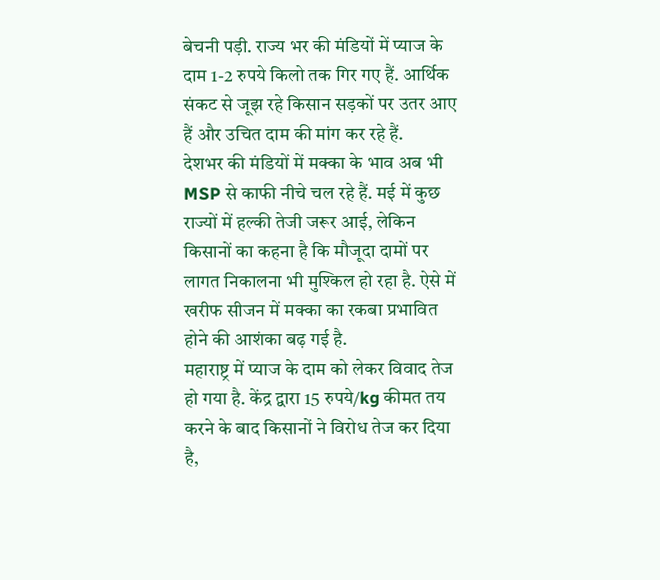बेचनी पड़ी. राज्य भर की मंडियों में प्याज के दाम 1-2 रुपये किलो तक गिर गए हैं. आर्थिक संकट से जूझ रहे किसान सड़कों पर उतर आए हैं और उचित दाम की मांग कर रहे हैं.
देशभर की मंडियों में मक्का के भाव अब भी MSP से काफी नीचे चल रहे हैं. मई में कुछ राज्यों में हल्की तेजी जरूर आई, लेकिन किसानों का कहना है कि मौजूदा दामों पर लागत निकालना भी मुश्किल हो रहा है. ऐसे में खरीफ सीजन में मक्का का रकबा प्रभावित होने की आशंका बढ़ गई है.
महाराष्ट्र में प्याज के दाम को लेकर विवाद तेज हो गया है. केंद्र द्वारा 15 रुपये/kg कीमत तय करने के बाद किसानों ने विरोध तेज कर दिया है,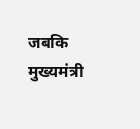जबकि मुख्यमंत्री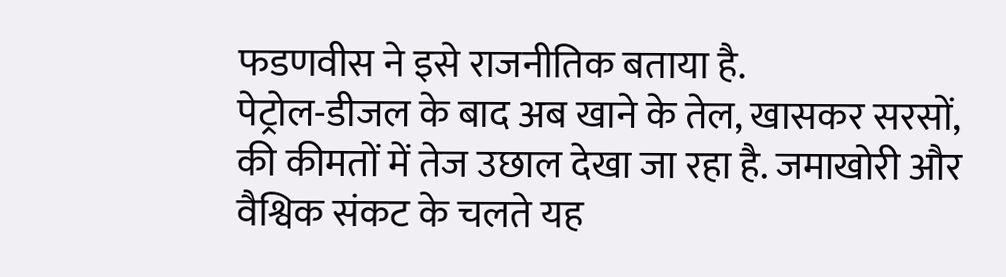फडणवीस ने इसे राजनीतिक बताया है.
पेट्रोल-डीजल के बाद अब खाने के तेल, खासकर सरसों, की कीमतों में तेज उछाल देखा जा रहा है. जमाखोरी और वैश्विक संकट के चलते यह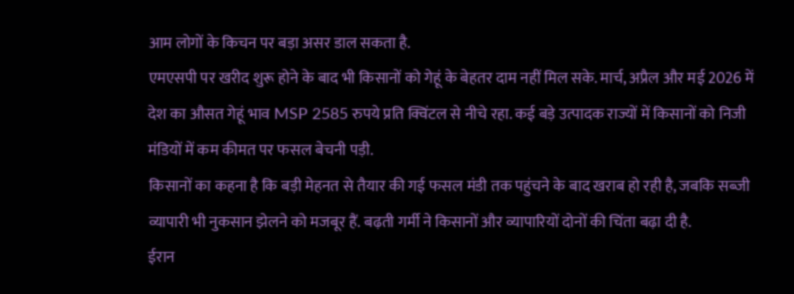आम लोगों के किचन पर बड़ा असर डाल सकता है.
एमएसपी पर खरीद शुरू होने के बाद भी किसानों को गेहूं के बेहतर दाम नहीं मिल सके. मार्च, अप्रैल और मई 2026 में देश का औसत गेहूं भाव MSP 2585 रुपये प्रति क्विंटल से नीचे रहा. कई बड़े उत्पादक राज्यों में किसानों को निजी मंडियों में कम कीमत पर फसल बेचनी पड़ी.
किसानों का कहना है कि बड़ी मेहनत से तैयार की गई फसल मंडी तक पहुंचने के बाद खराब हो रही है, जबकि सब्जी व्यापारी भी नुकसान झेलने को मजबूर हैं. बढ़ती गर्मी ने किसानों और व्यापारियों दोनों की चिंता बढ़ा दी है.
ईरान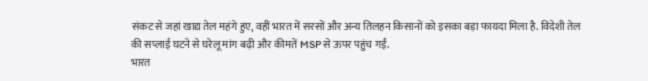संकट से जहां खाद्य तेल महंगे हुए, वहीं भारत में सरसों और अन्य तिलहन किसानों को इसका बड़ा फायदा मिला है. विदेशी तेल की सप्लाई घटने से घरेलू मांग बढ़ी और कीमतें MSP से ऊपर पहुंच गईं.
भारत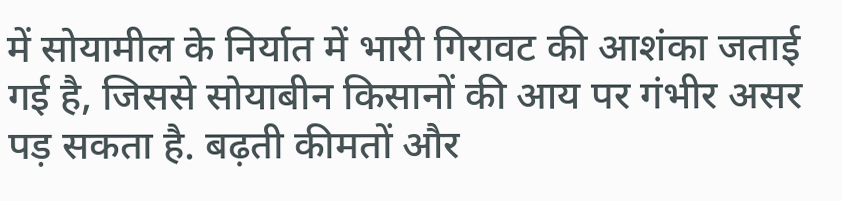में सोयामील के निर्यात में भारी गिरावट की आशंका जताई गई है, जिससे सोयाबीन किसानों की आय पर गंभीर असर पड़ सकता है. बढ़ती कीमतों और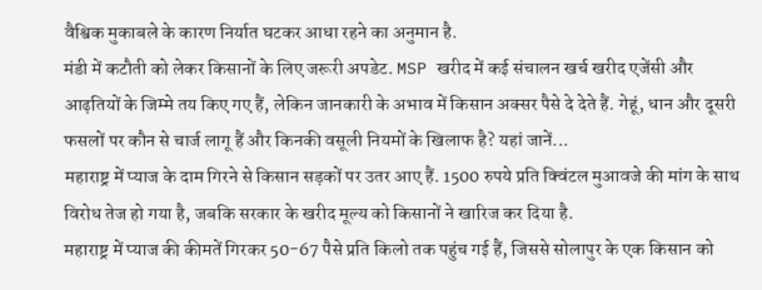वैश्विक मुकाबले के कारण निर्यात घटकर आधा रहने का अनुमान है.
मंडी में कटौती को लेकर किसानों के लिए जरूरी अपडेट. MSP खरीद में कई संचालन खर्च खरीद एजेंसी और आढ़तियों के जिम्मे तय किए गए हैं, लेकिन जानकारी के अभाव में किसान अक्सर पैसे दे देते हैं. गेहूं, धान और दूसरी फसलों पर कौन से चार्ज लागू हैं और किनकी वसूली नियमों के खिलाफ है? यहां जानें...
महाराष्ट्र में प्याज के दाम गिरने से किसान सड़कों पर उतर आए हैं. 1500 रुपये प्रति क्विंटल मुआवजे की मांग के साथ विरोध तेज हो गया है, जबकि सरकार के खरीद मूल्य को किसानों ने खारिज कर दिया है.
महाराष्ट्र में प्याज की कीमतें गिरकर 50-67 पैसे प्रति किलो तक पहुंच गई हैं, जिससे सोलापुर के एक किसान को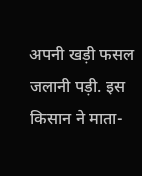अपनी खड़ी फसल जलानी पड़ी. इस किसान ने माता-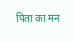पिता का मन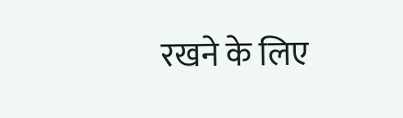रखने के लिए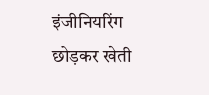इंजीनियरिंग छोड़कर खेती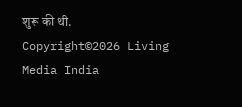शुरू की थी.
Copyright©2026 Living Media India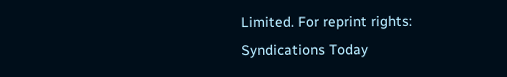Limited. For reprint rights: Syndications Today